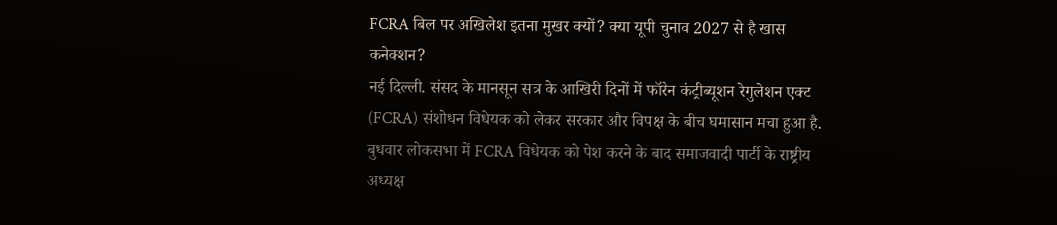FCRA बिल पर अखिलेश इतना मुखर क्यों? क्या यूपी चुनाव 2027 से है खास कनेक्शन?
नई दिल्ली. संसद के मानसून सत्र के आखिरी दिनों में फॉरेन कंट्रीब्यूशन रेगुलेशन एक्ट (FCRA) संशोधन विधेयक को लेकर सरकार और विपक्ष के बीच घमासान मचा हुआ है. बुधवार लोकसभा में FCRA विधेयक को पेश करने के बाद समाजवादी पार्टी के राष्ट्रीय अध्यक्ष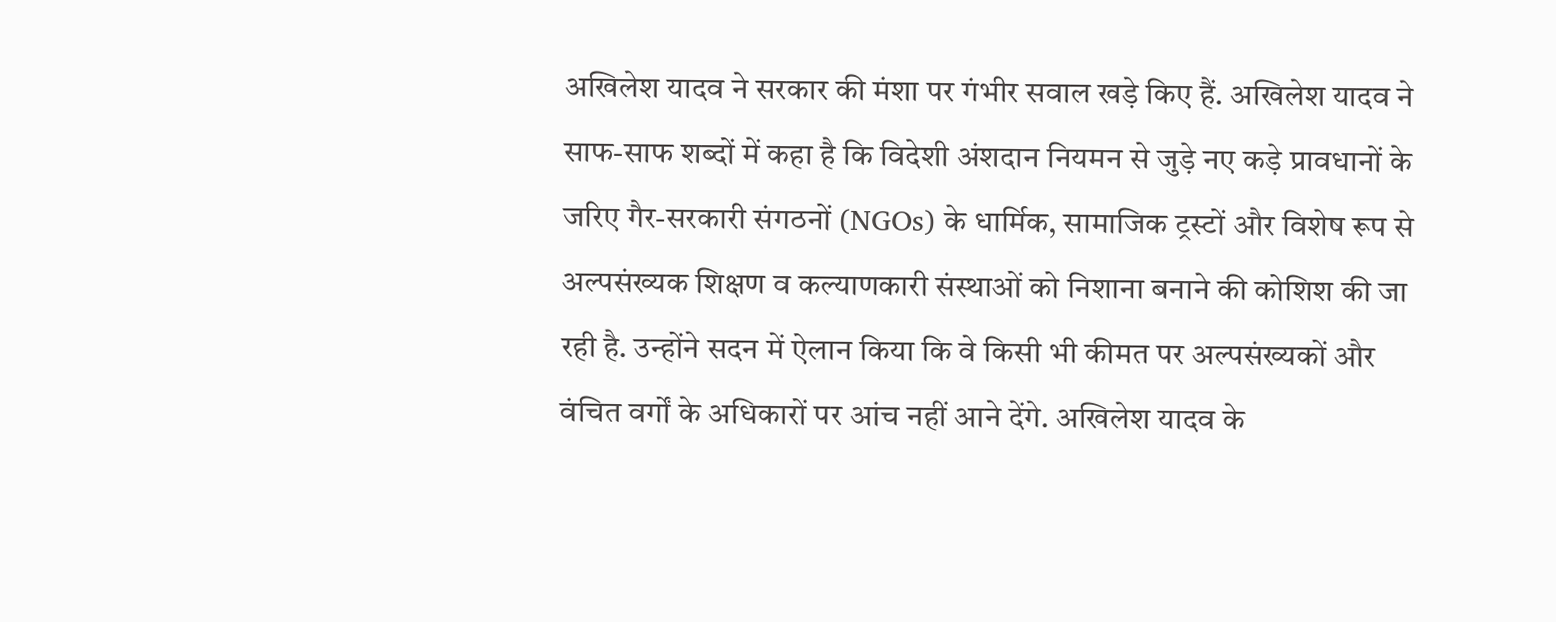अखिलेश यादव ने सरकार की मंशा पर गंभीर सवाल खड़े किए हैं. अखिलेश यादव ने साफ-साफ शब्दों में कहा है कि विदेशी अंशदान नियमन से जुड़े नए कड़े प्रावधानों के जरिए गैर-सरकारी संगठनों (NGOs) के धार्मिक, सामाजिक ट्रस्टों और विशेष रूप से अल्पसंख्यक शिक्षण व कल्याणकारी संस्थाओं को निशाना बनाने की कोशिश की जा रही है. उन्होंने सदन में ऐलान किया कि वे किसी भी कीमत पर अल्पसंख्यकों और वंचित वर्गों के अधिकारों पर आंच नहीं आने देंगे. अखिलेश यादव के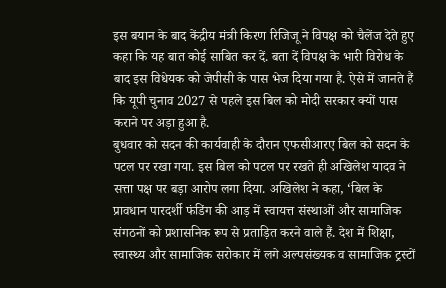इस बयान के बाद केंद्रीय मंत्री किरण रिजिजू ने विपक्ष को चैलेंज देते हुए कहा कि यह बात कोई साबित कर दें. बता दें विपक्ष के भारी विरोध के बाद इस विधेयक को जेपीसी के पास भेज दिया गया है. ऐसे में जानते हैं कि यूपी चुनाव 2027 से पहले इस बिल को मोदी सरकार क्यों पास कराने पर अड़ा हुआ है.
बुधवार को सदन की कार्यवाही के दौरान एफसीआरए बिल को सदन के पटल पर रखा गया. इस बिल को पटल पर रखते ही अखिलेश यादव ने सत्ता पक्ष पर बड़ा आरोप लगा दिया. अखिलेश ने कहा, ‘बिल के प्रावधान पारदर्शी फंडिंग की आड़ में स्वायत्त संस्थाओं और सामाजिक संगठनों को प्रशासनिक रूप से प्रताड़ित करने वाले हैं. देश में शिक्षा, स्वास्थ्य और सामाजिक सरोकार में लगे अल्पसंख्यक व सामाजिक ट्रस्टों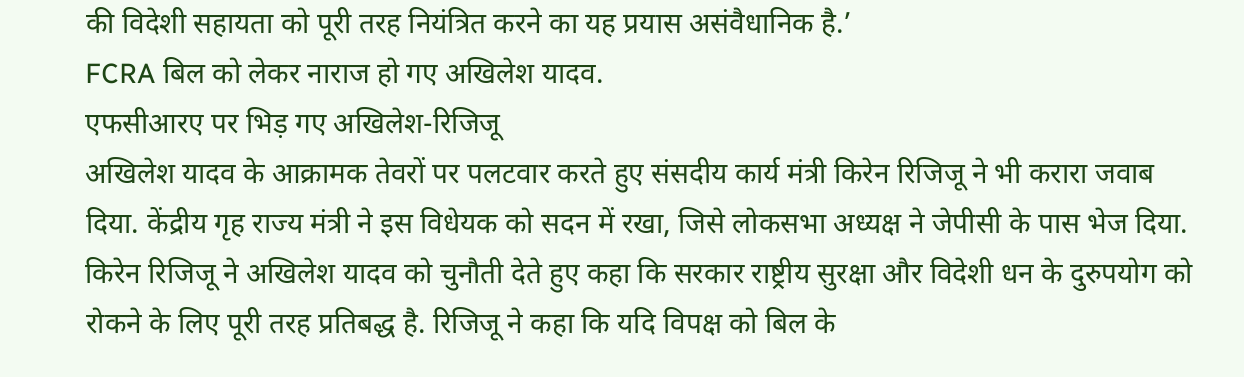की विदेशी सहायता को पूरी तरह नियंत्रित करने का यह प्रयास असंवैधानिक है.’
FCRA बिल को लेकर नाराज हो गए अखिलेश यादव.
एफसीआरए पर भिड़ गए अखिलेश-रिजिजू
अखिलेश यादव के आक्रामक तेवरों पर पलटवार करते हुए संसदीय कार्य मंत्री किरेन रिजिजू ने भी करारा जवाब दिया. केंद्रीय गृह राज्य मंत्री ने इस विधेयक को सदन में रखा, जिसे लोकसभा अध्यक्ष ने जेपीसी के पास भेज दिया. किरेन रिजिजू ने अखिलेश यादव को चुनौती देते हुए कहा कि सरकार राष्ट्रीय सुरक्षा और विदेशी धन के दुरुपयोग को रोकने के लिए पूरी तरह प्रतिबद्ध है. रिजिजू ने कहा कि यदि विपक्ष को बिल के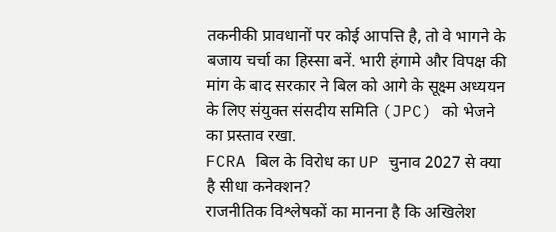तकनीकी प्रावधानों पर कोई आपत्ति है, तो वे भागने के बजाय चर्चा का हिस्सा बनें. भारी हंगामे और विपक्ष की मांग के बाद सरकार ने बिल को आगे के सूक्ष्म अध्ययन के लिए संयुक्त संसदीय समिति (JPC) को भेजने का प्रस्ताव रखा.
FCRA बिल के विरोध का UP चुनाव 2027 से क्या है सीधा कनेक्शन?
राजनीतिक विश्लेषकों का मानना है कि अखिलेश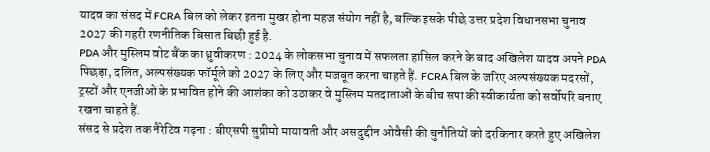यादव का संसद में FCRA बिल को लेकर इतना मुखर होना महज संयोग नहीं है, बल्कि इसके पीछे उत्तर प्रदेश विधानसभा चुनाव 2027 की गहरी रणनीतिक बिसात बिछी हुई है.
PDA और मुस्लिम वोट बैंक का ध्रुवीकरण : 2024 के लोकसभा चुनाव में सफलता हासिल करने के बाद अखिलेश यादव अपने PDA पिछड़ा, दलित, अल्पसंख्यक फॉर्मूले को 2027 के लिए और मजबूत करना चाहते हैं. FCRA बिल के जरिए अल्पसंख्यक मदरसों, ट्रस्टों और एनजीओ के प्रभावित होने की आशंका को उठाकर वे मुस्लिम मतदाताओं के बीच सपा की स्वीकार्यता को सर्वोपरि बनाए रखना चाहते हैं.
संसद से प्रदेश तक नैरेटिव गढ़ना : बीएसपी सुप्रीमो मायावती और असदुद्दीन ओवैसी की चुनौतियों को दरकिनार करते हुए अखिलेश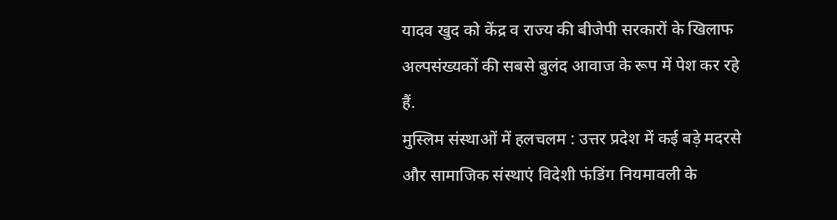यादव खुद को केंद्र व राज्य की बीजेपी सरकारों के खिलाफ अल्पसंख्यकों की सबसे बुलंद आवाज के रूप में पेश कर रहे हैं.
मुस्लिम संस्थाओं में हलचलम : उत्तर प्रदेश में कई बड़े मदरसे और सामाजिक संस्थाएं विदेशी फंडिंग नियमावली के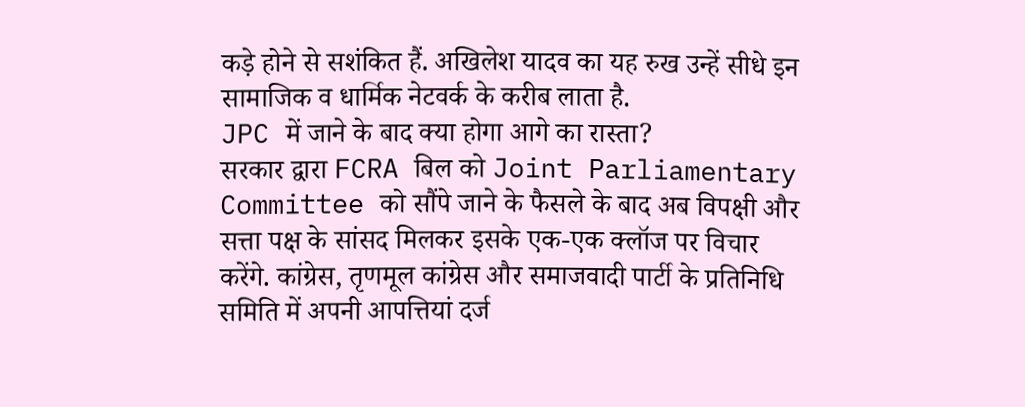कड़े होने से सशंकित हैं. अखिलेश यादव का यह रुख उन्हें सीधे इन सामाजिक व धार्मिक नेटवर्क के करीब लाता है.
JPC में जाने के बाद क्या होगा आगे का रास्ता?
सरकार द्वारा FCRA बिल को Joint Parliamentary Committee को सौंपे जाने के फैसले के बाद अब विपक्षी और सत्ता पक्ष के सांसद मिलकर इसके एक-एक क्लॉज पर विचार करेंगे. कांग्रेस, तृणमूल कांग्रेस और समाजवादी पार्टी के प्रतिनिधि समिति में अपनी आपत्तियां दर्ज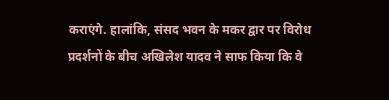कराएंगे. हालांकि, संसद भवन के मकर द्वार पर विरोध प्रदर्शनों के बीच अखिलेश यादव ने साफ किया कि वे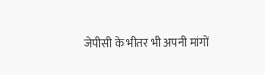जेपीसी के भीतर भी अपनी मांगों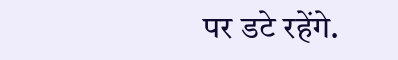पर डटे रहेंगे.